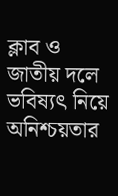ক্লাব ও জাতীয় দলে ভবিষ্যৎ নিয়ে অনিশ্চয়তার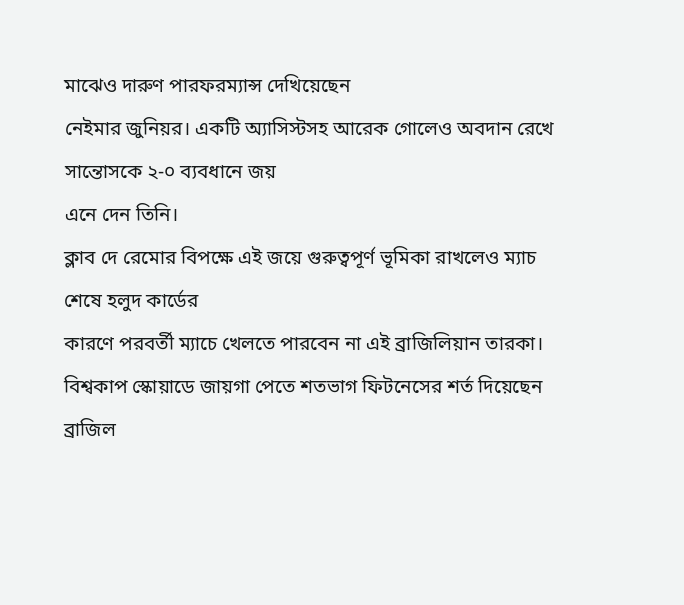মাঝেও দারুণ পারফরম্যান্স দেখিয়েছেন
নেইমার জুনিয়র। একটি অ্যাসিস্টসহ আরেক গোলেও অবদান রেখে সান্তোসকে ২-০ ব্যবধানে জয়
এনে দেন তিনি।
ক্লাব দে রেমোর বিপক্ষে এই জয়ে গুরুত্বপূর্ণ ভূমিকা রাখলেও ম্যাচ শেষে হলুদ কার্ডের
কারণে পরবর্তী ম্যাচে খেলতে পারবেন না এই ব্রাজিলিয়ান তারকা।
বিশ্বকাপ স্কোয়াডে জায়গা পেতে শতভাগ ফিটনেসের শর্ত দিয়েছেন ব্রাজিল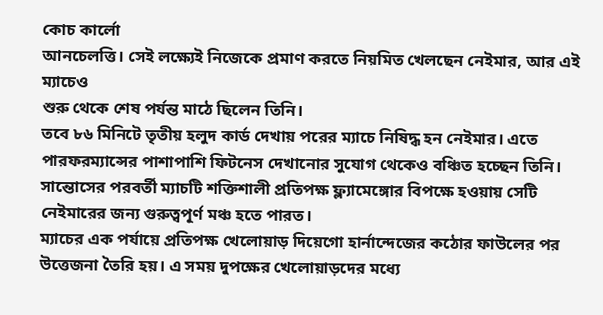কোচ কার্লো
আনচেলত্তি। সেই লক্ষ্যেই নিজেকে প্রমাণ করতে নিয়মিত খেলছেন নেইমার, আর এই ম্যাচেও
শুরু থেকে শেষ পর্যন্ত মাঠে ছিলেন তিনি।
তবে ৮৬ মিনিটে তৃতীয় হলুদ কার্ড দেখায় পরের ম্যাচে নিষিদ্ধ হন নেইমার। এতে
পারফরম্যান্সের পাশাপাশি ফিটনেস দেখানোর সুযোগ থেকেও বঞ্চিত হচ্ছেন তিনি।
সান্তোসের পরবর্তী ম্যাচটি শক্তিশালী প্রতিপক্ষ ফ্ল্যামেঙ্গোর বিপক্ষে হওয়ায় সেটি
নেইমারের জন্য গুরুত্বপূর্ণ মঞ্চ হতে পারত।
ম্যাচের এক পর্যায়ে প্রতিপক্ষ খেলোয়াড় দিয়েগো হার্নান্দেজের কঠোর ফাউলের পর
উত্তেজনা তৈরি হয়। এ সময় দুপক্ষের খেলোয়াড়দের মধ্যে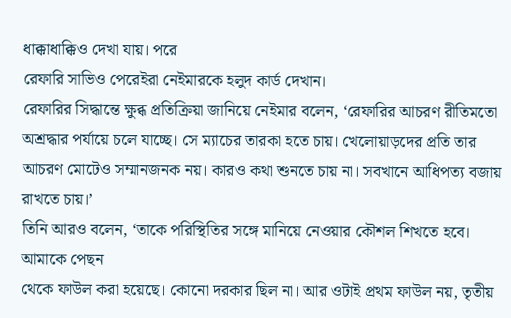ধাক্কাধাক্কিও দেখা যায়। পরে
রেফারি সাভিও পেরেইরা নেইমারকে হলুদ কার্ড দেখান।
রেফারির সিদ্ধান্তে ক্ষুব্ধ প্রতিক্রিয়া জানিয়ে নেইমার বলেন, ‘রেফারির আচরণ রীতিমতো
অশ্রদ্ধার পর্যায়ে চলে যাচ্ছে। সে ম্যাচের তারকা হতে চায়। খেলোয়াড়দের প্রতি তার
আচরণ মোটেও সম্মানজনক নয়। কারও কথা শুনতে চায় না। সবখানে আধিপত্য বজায় রাখতে চায়।’
তিনি আরও বলেন, ‘তাকে পরিস্থিতির সঙ্গে মানিয়ে নেওয়ার কৌশল শিখতে হবে। আমাকে পেছন
থেকে ফাউল করা হয়েছে। কোনো দরকার ছিল না। আর ওটাই প্রথম ফাউল নয়, তৃতীয়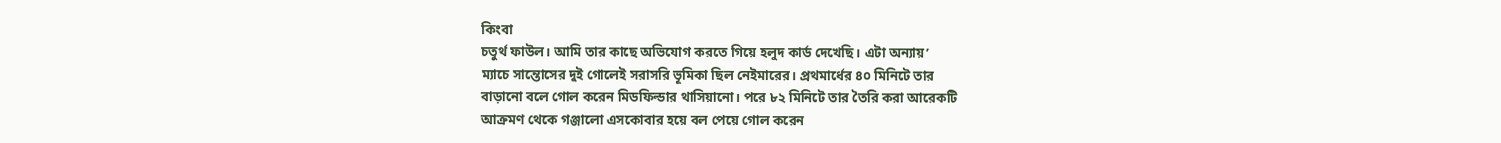কিংবা
চতুর্থ ফাউল। আমি তার কাছে অভিযোগ করতে গিয়ে হলুদ কার্ড দেখেছি। এটা অন্যায়’
ম্যাচে সান্তোসের দুই গোলেই সরাসরি ভূমিকা ছিল নেইমারের। প্রথমার্ধের ৪০ মিনিটে তার
বাড়ানো বলে গোল করেন মিডফিল্ডার থাসিয়ানো। পরে ৮২ মিনিটে তার তৈরি করা আরেকটি
আক্রমণ থেকে গঞ্জালো এসকোবার হয়ে বল পেয়ে গোল করেন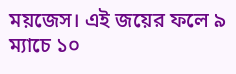ময়জেস। এই জয়ের ফলে ৯ ম্যাচে ১০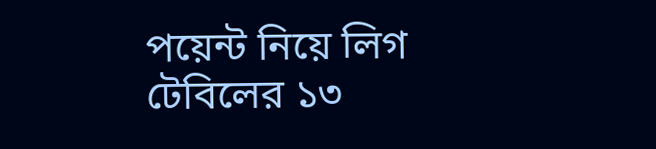পয়েন্ট নিয়ে লিগ টেবিলের ১৩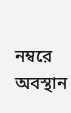নম্বরে অবস্থান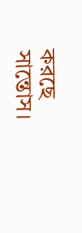করছে সান্তোস।